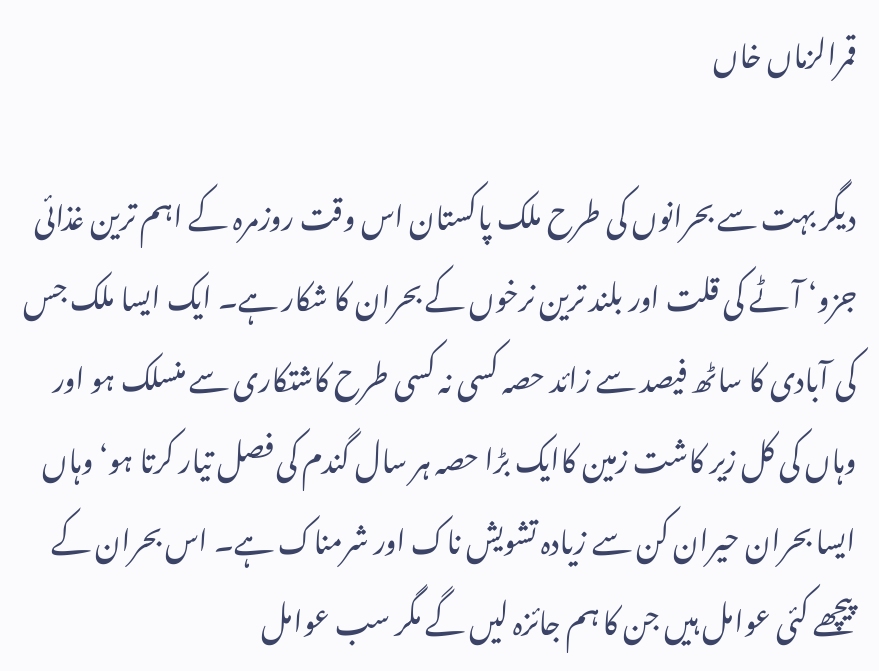قمرالزماں خاں

دیگر بہت سے بحرانوں کی طرح ملک پاکستان اس وقت روزمرہ کے اہم ترین غذائی جزو‘ آٹے کی قلت اور بلند ترین نرخوں کے بحران کا شکار ہے۔ ایک ایسا ملک جس کی آبادی کا ساٹھ فیصد سے زائد حصہ کسی نہ کسی طرح کاشتکاری سے منسلک ہو اور وہاں کی کل زیر کاشت زمین کاایک بڑا حصہ ہر سال گندم کی فصل تیار کرتا ہو‘ وہاں ایسا بحران حیران کن سے زیادہ تشویش ناک اور شرمناک ہے۔ اس بحران کے پیچھے کئی عوامل ہیں جن کا ہم جائزہ لیں گے مگر سب عوامل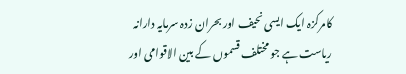کامرکزہ ایک ایسی نحیف اور بحران زدہ سرمایہ دارانہ ریاست ہے جو مختلف قسموں کے بین الاقوامی اور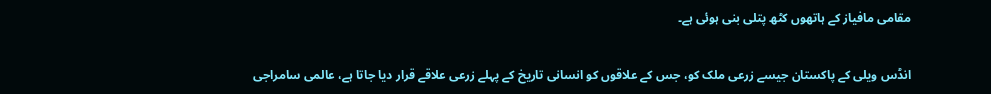مقامی مافیاز کے ہاتھوں کٹھ پتلی بنی ہوئی ہے۔

انڈس ویلی کے پاکستان جیسے زرعی ملک کو، جس کے علاقوں کو انسانی تاریخ کے پہلے زرعی علاقے قرار دیا جاتا ہے، عالمی سامراجی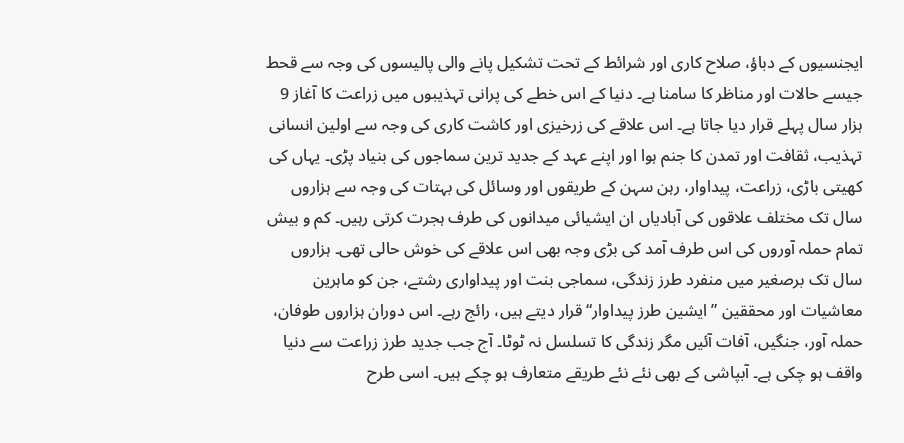ایجنسیوں کے دباؤ، صلاح کاری اور شرائط کے تحت تشکیل پانے والی پالیسوں کی وجہ سے قحط جیسے حالات اور مناظر کا سامنا ہے۔ دنیا کے اس خطے کی پرانی تہذیبوں میں زراعت کا آغاز 9 ہزار سال پہلے قرار دیا جاتا ہے۔ اس علاقے کی زرخیزی اور کاشت کاری کی وجہ سے اولین انسانی تہذیب، ثقافت اور تمدن کا جنم ہوا اور اپنے عہد کے جدید ترین سماجوں کی بنیاد پڑی۔ یہاں کی کھیتی باڑی، زراعت، پیداوار، رہن سہن کے طریقوں اور وسائل کی بہتات کی وجہ سے ہزاروں سال تک مختلف علاقوں کی آبادیاں ان ایشیائی میدانوں کی طرف ہجرت کرتی رہیں۔ کم و بیش تمام حملہ آوروں کی اس طرف آمد کی بڑی وجہ بھی اس علاقے کی خوش حالی تھی۔ ہزاروں سال تک برصغیر میں منفرد طرز زندگی، سماجی بنت اور پیداواری رشتے، جن کو ماہرین معاشیات اور محققین ”ایشین طرز پیداوار“ قرار دیتے ہیں، رائج رہے۔ اس دوران ہزاروں طوفان، حملہ آور، جنگیں، آفات آئیں مگر زندگی کا تسلسل نہ ٹوٹا۔ آج جب جدید طرز زراعت سے دنیا واقف ہو چکی ہے۔ آبپاشی کے بھی نئے نئے طریقے متعارف ہو چکے ہیں۔ اسی طرح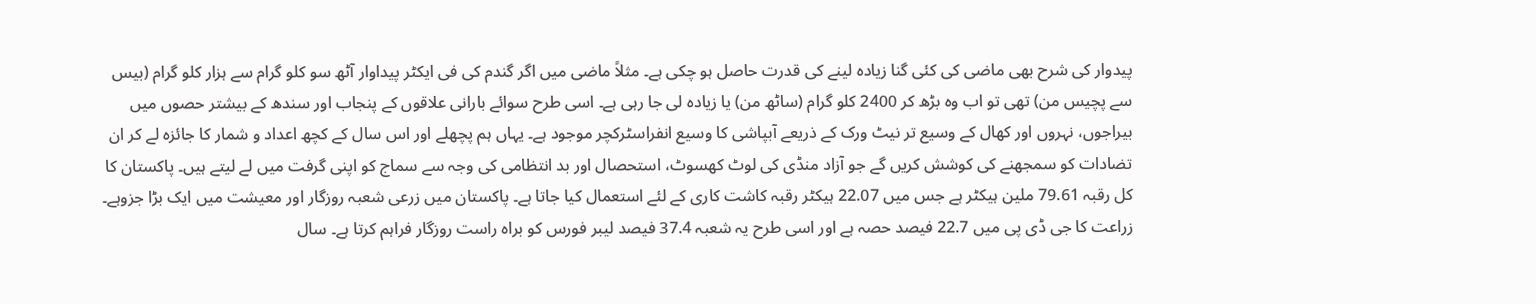پیدوار کی شرح بھی ماضی کی کئی گنا زیادہ لینے کی قدرت حاصل ہو چکی ہے۔ مثلاً ماضی میں اگر گندم کی فی ایکٹر پیداوار آٹھ سو کلو گرام سے ہزار کلو گرام (بیس سے پچیس من) تھی تو اب وہ بڑھ کر 2400 کلو گرام (ساٹھ من) یا زیادہ لی جا رہی ہے۔ اسی طرح سوائے بارانی علاقوں کے پنجاب اور سندھ کے بیشتر حصوں میں بیراجوں، نہروں اور کھال کے وسیع تر نیٹ ورک کے ذریعے آبپاشی کا وسیع انفراسٹرکچر موجود ہے۔ یہاں ہم پچھلے اور اس سال کے کچھ اعداد و شمار کا جائزہ لے کر ان تضادات کو سمجھنے کی کوشش کریں گے جو آزاد منڈی کی لوٹ کھسوٹ، استحصال اور بد انتظامی کی وجہ سے سماج کو اپنی گرفت میں لے لیتے ہیں۔ پاکستان کا کل رقبہ 79.61 ملین ہیکٹر ہے جس میں 22.07 ہیکٹر رقبہ کاشت کاری کے لئے استعمال کیا جاتا ہے۔ پاکستان میں زرعی شعبہ روزگار اور معیشت میں ایک بڑا جزوہے۔ زراعت کا جی ڈی پی میں 22.7 فیصد حصہ ہے اور اسی طرح یہ شعبہ 37.4 فیصد لیبر فورس کو براہ راست روزگار فراہم کرتا ہے۔ سال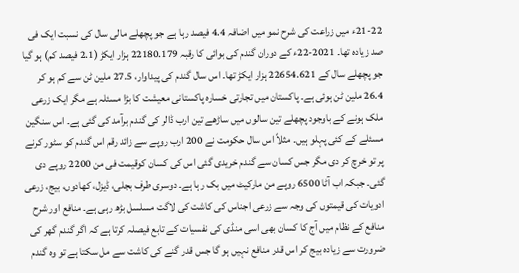21-22ء میں زراعت کی شرح نمو میں اضافہ 4.4 فیصد رہا ہے جو پچھلے مالی سال کی نسبت ایک فی صد زیادہ تھا۔ 2021-22ء کے دوران گندم کی بوائی کا رقبہ 22180.179 ہزار ایکڑ (2.1 فیصد کم) ہو گیا جو پچھلے سال کے 22654.621 ہزار ایکڑ تھا۔ اس سال گندم کی پیداوار، 27.5 ملین ٹن سے کم ہو کر 26.4 ملین ٹن ہوئی ہے۔ پاکستان میں تجارتی خسارہ پاکستانی معیشت کا بڑا مسئلہ ہے مگر ایک زرعی ملک ہونے کے باوجود پچھلے تین سالوں میں ساڑھے تین ارب ڈالر کی گندم برآمد کی گئی ہے۔ اس سنگین مسئلے کے کئی پہلو ہیں۔ مثلاً اس سال حکومت نے 200 ارب روپے سے زائد رقم اس گندم کو سٹور کرنے پر تو خرچ کر دی مگر جس کسان سے گندم خریدی گئی اس کی کسان کوقیمت فی من 2200 روپے دی گئی۔ جبکہ اب آٹا 6500 روپے من مارکیٹ میں بک رہا ہے۔ دوسری طرف بجلی، ڈیزل، کھادوں، بیج، زرعی ادویات کی قیمتوں کی وجہ سے زرعی اجناس کی کاشت کی لاگت مسلسل بڑھ رہی ہے۔ منافع اور شرح منافع کے نظام میں آج کا کسان بھی اسی منڈی کی نفسیات کے تابع فیصلہ کرتا ہے کہ اگر گندم گھر کی ضرورت سے زیادہ بیج کر اس قدر منافع نہیں ہو گا جس قدر گنے کی کاشت سے مل سکتا ہے تو وہ گندم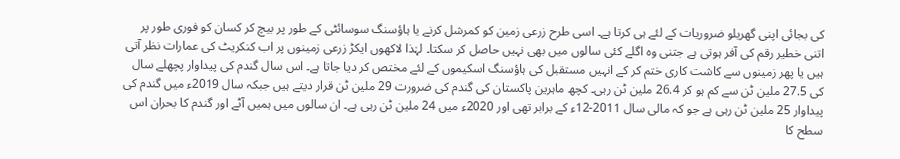کی بجائی اپنی گھریلو ضروریات کے لئے ہی کرتا ہے۔ اسی طرح زرعی زمین کو کمرشل کرنے یا ہاؤسنگ سوسائٹی کے طور پر بیچ کر کسان کو فوری طور پر اتنی خطیر رقم کی آفر ہوتی ہے جتنی وہ اگلے کئی سالوں میں بھی نہیں حاصل کر سکتا۔ لہٰذا لاکھوں ایکڑ زرعی زمینوں پر اب کنکریٹ کی عمارات نظر آتی ہیں یا پھر زمینوں سے کاشت کاری ختم کر کے انہیں مستقبل کی ہاؤسنگ اسکیموں کے لئے مختص کر دیا جاتا ہے۔ اس سال گندم کی پیداوار پچھلے سال کی 27.5 ملین ٹن سے کم ہو کر 26.4 ملین ٹن رہی۔ کچھ ماہرین پاکستان کی گندم کی ضرورت 29 ملین ٹن قرار دیتے ہیں جبکہ سال 2019ء میں گندم کی پیداوار 25 ملین ٹن رہی ہے جو کہ مالی سال 2011-12ء کے برابر تھی اور 2020ء میں 24 ملین ٹن رہی ہے۔ ان سالوں میں ہمیں آٹے اور گندم کا بحران اس سطح کا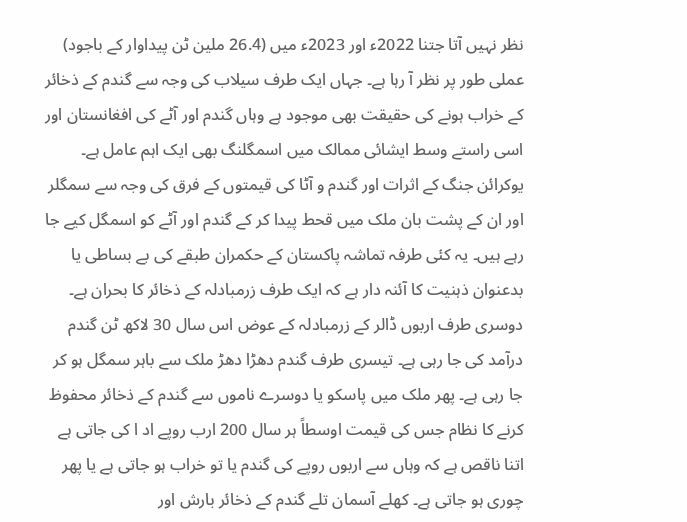نظر نہیں آتا جتنا 2022ء اور 2023ء میں (26.4 ملین ٹن پیداوار کے باجود) عملی طور پر نظر آ رہا ہے۔ جہاں ایک طرف سیلاب کی وجہ سے گندم کے ذخائر کے خراب ہونے کی حقیقت بھی موجود ہے وہاں گندم اور آٹے کی افغانستان اور اسی راستے وسط ایشائی ممالک میں اسمگلنگ بھی ایک اہم عامل ہے۔ یوکرائن جنگ کے اثرات اور گندم و آٹا کی قیمتوں کے فرق کی وجہ سے سمگلر اور ان کے پشت بان ملک میں قحط پیدا کر کے گندم اور آٹے کو اسمگل کیے جا رہے ہیں۔ یہ کئی طرفہ تماشہ پاکستان کے حکمران طبقے کی بے بساطی یا بدعنوان ذہنیت کا آئنہ دار ہے کہ ایک طرف زرمبادلہ کے ذخائر کا بحران ہے۔ دوسری طرف اربوں ڈالر کے زرمبادلہ کے عوض اس سال 30 لاکھ ٹن گندم درآمد کی جا رہی ہے۔ تیسری طرف گندم دھڑا دھڑ ملک سے باہر سمگل ہو کر جا رہی ہے۔ پھر ملک میں پاسکو یا دوسرے ناموں سے گندم کے ذخائر محفوظ کرنے کا نظام جس کی قیمت اوسطاً ہر سال 200 ارب روپے اد ا کی جاتی ہے اتنا ناقص ہے کہ وہاں سے اربوں روپے کی گندم یا تو خراب ہو جاتی ہے یا پھر چوری ہو جاتی ہے۔ کھلے آسمان تلے گندم کے ذخائر بارش اور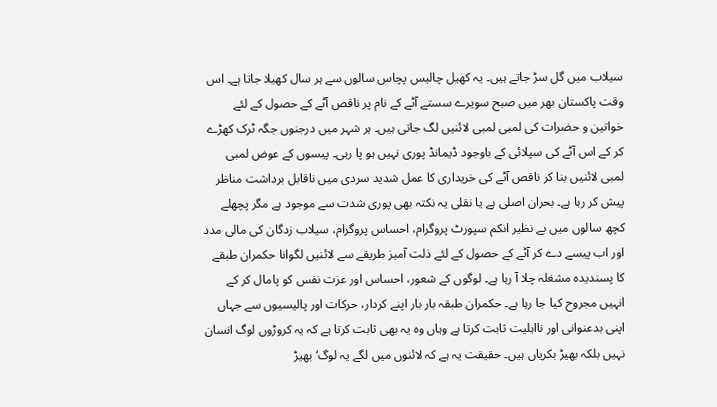سیلاب میں گل سڑ جاتے ہیں۔ یہ کھیل چالیس پچاس سالوں سے ہر سال کھیلا جاتا ہے۔ اس وقت پاکستان بھر میں صبح سویرے سستے آٹے کے نام پر ناقص آٹے کے حصول کے لئے خواتین و حضرات کی لمبی لمبی لائنیں لگ جاتی ہیں۔ ہر شہر میں درجنوں جگہ ٹرک کھڑے کر کے اس آٹے کی سپلائی کے باوجود ڈیمانڈ پوری نہیں ہو پا رہی۔ پیسوں کے عوض لمبی لمبی لائنیں بنا کر ناقص آٹے کی خریداری کا عمل شدید سردی میں ناقابل برداشت مناظر پیش کر رہا ہے۔ بحران اصلی ہے یا نقلی یہ نکتہ بھی پوری شدت سے موجود ہے مگر پچھلے کچھ سالوں میں بے نظیر انکم سپورٹ پروگرام، احساس پروگرام، سیلاب زدگان کی مالی مدد اور اب پیسے دے کر آٹے کے حصول کے لئے ذلت آمیز طریقے سے لائنیں لگوانا حکمران طبقے کا پسندیدہ مشغلہ چلا آ رہا ہے۔ لوگوں کے شعور، احساس اور عزت نفس کو پامال کر کے انہیں مجروح کیا جا رہا ہے۔ حکمران طبقہ بار بار اپنے کردار، حرکات اور پالیسیوں سے جہاں اپنی بدعنوانی اور نااہلیت ثابت کرتا ہے وہاں وہ یہ بھی ثابت کرتا ہے کہ یہ کروڑوں لوگ انسان نہیں بلکہ بھیڑ بکریاں ہیں۔ حقیقت یہ ہے کہ لائنوں میں لگے یہ لوگ‘ بھیڑ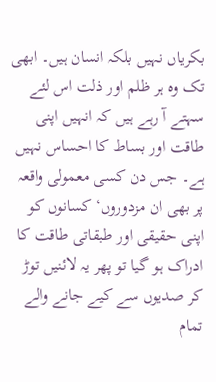بکریاں نہیں بلکہ انسان ہیں۔ ابھی تک وہ ہر ظلم اور ذلت اس لئے سہتے آ رہے ہیں کہ انہیں اپنی طاقت اور بساط کا احساس نہیں ہے۔ جس دن کسی معمولی واقعہ پر بھی ان مزدوروں‘ کسانوں کو اپنی حقیقی اور طبقاتی طاقت کا ادراک ہو گیا تو پھر یہ لائنیں توڑ کر صدیوں سے کیے جانے والے تمام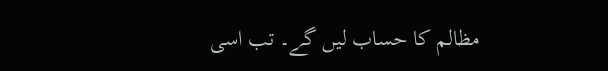مظالم کا حساب لیں گے۔ تب اسی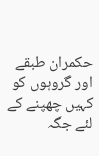حکمران طبقے اور گروہوں کو کہیں چھپنے کے لئے جگہ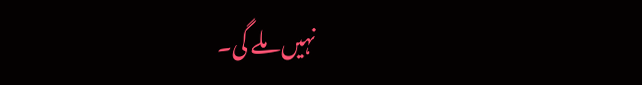نہیں ملے گی۔